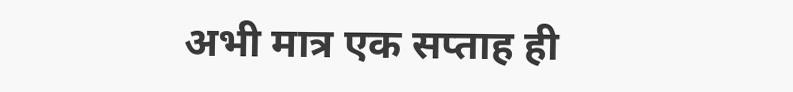अभी मात्र एक सप्ताह ही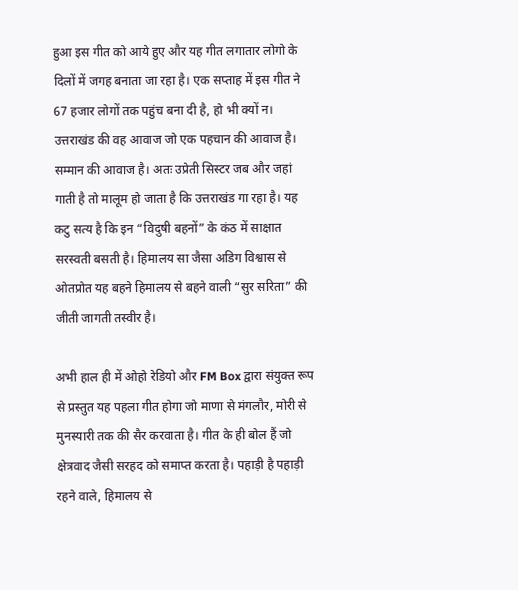हुआ इस गीत को आये हुए और यह गीत लगातार लोगो के दिलों में जगह बनाता जा रहा है। एक सप्ताह में इस गीत ने 67 हजार लोगों तक पहुंच बना दी है, हो भी क्यों न।
उत्तराखंड की वह आवाज जो एक पहचान की आवाज है। सम्मान की आवाज है। अतः उप्रेती सिस्टर जब और जहां गाती है तो मालूम हो जाता है कि उत्तराखंड गा रहा है। यह कटु सत्य है कि इन “विदुषी बहनों” के कंठ में साक्षात सरस्वती बसती है। हिमालय सा जैसा अडिग विश्वास से ओतप्रोत यह बहने हिमालय से बहने वाली “सुर सरिता” की जीती जागती तस्वीर है।

अभी हाल ही में ओहो रेडियो और FM Box द्वारा संयुक्त रूप से प्रस्तुत यह पहला गीत होगा जो माणा से मंगलौर, मोरी से मुनस्यारी तक की सैर करवाता है। गीत के ही बोल हैं जो क्षेत्रवाद जैसी सरहद को समाप्त करता है। पहाड़ी है पहाड़ी रहने वाले, हिमालय से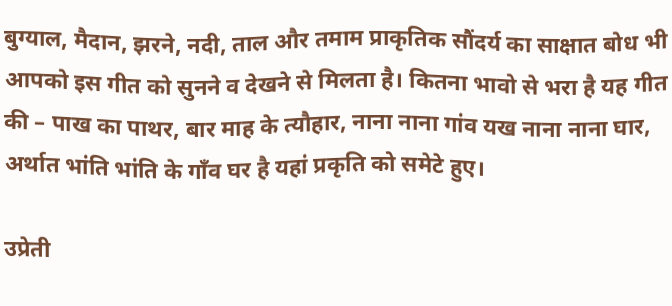बुग्याल, मैदान, झरने, नदी, ताल और तमाम प्राकृतिक सौंदर्य का साक्षात बोध भी आपको इस गीत को सुनने व देखने से मिलता है। कितना भावो से भरा है यह गीत की – पाख का पाथर, बार माह के त्यौहार, नाना नाना गांव यख नाना नाना घार, अर्थात भांति भांति के गाँव घर है यहां प्रकृति को समेटे हुए।

उप्रेती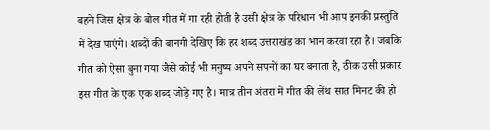बहने जिस क्षेत्र के बोल गीत में गा रही होती है उसी क्षेत्र के परिधान भी आप इनकी प्रस्तुति में देख पाएंगे। शब्दों की बानगी देखिए कि हर शब्द उत्तराखंड का भान करवा रहा है। जबकि गीत को ऐसा बुना गया जैसे कोई भी मनुष्य अपने सपनों का घर बनाता है, ठीक उसी प्रकार इस गीत के एक एक शब्द जोड़े गए है। मात्र तीन अंतरा में गीत की लेंथ सात मिनट की हो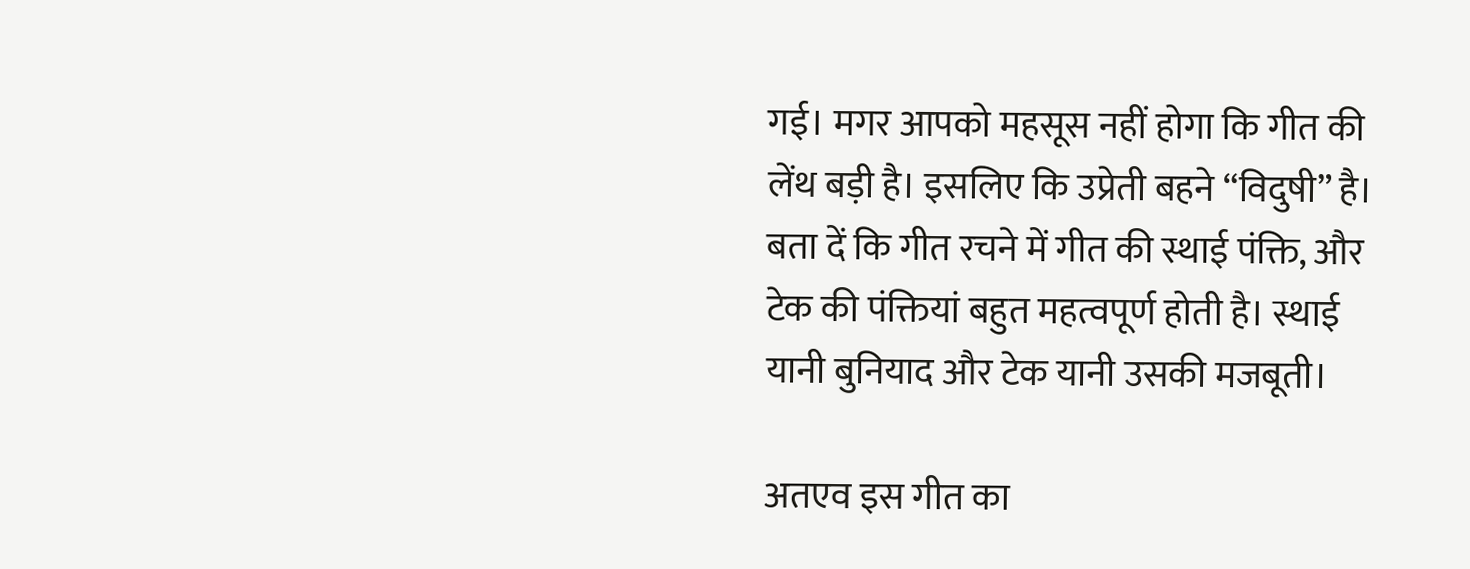गई। मगर आपको महसूस नहीं होगा कि गीत की लेंथ बड़ी है। इसलिए कि उप्रेती बहने “विदुषी” है। बता दें कि गीत रचने में गीत की स्थाई पंक्ति, और टेक की पंक्तियां बहुत महत्वपूर्ण होती है। स्थाई यानी बुनियाद और टेक यानी उसकी मजबूती।

अतएव इस गीत का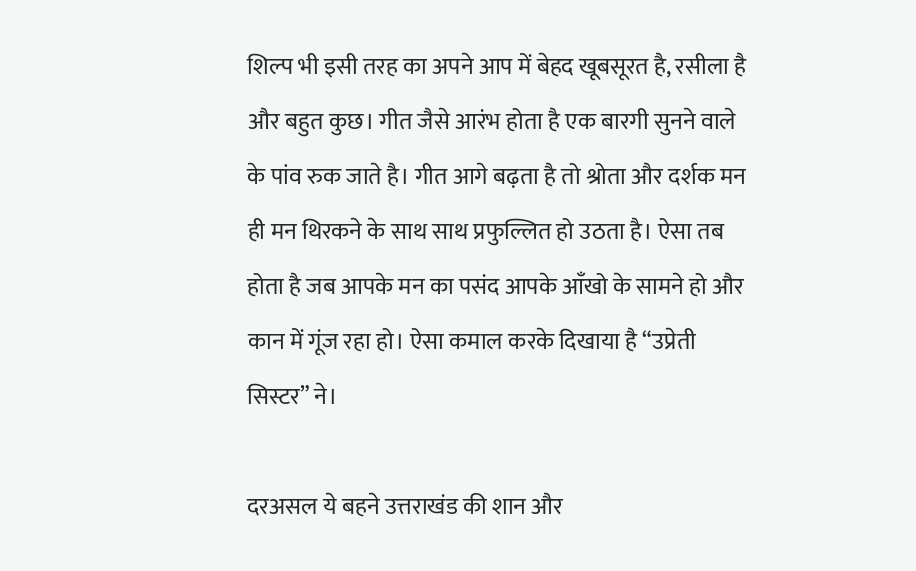शिल्प भी इसी तरह का अपने आप में बेहद खूबसूरत है, रसीला है और बहुत कुछ। गीत जैसे आरंभ होता है एक बारगी सुनने वाले के पांव रुक जाते है। गीत आगे बढ़ता है तो श्रोता और दर्शक मन ही मन थिरकने के साथ साथ प्रफुल्लित हो उठता है। ऐसा तब होता है जब आपके मन का पसंद आपके आँखो के सामने हो और कान में गूंज रहा हो। ऐसा कमाल करके दिखाया है “उप्रेती सिस्टर” ने।

दरअसल ये बहने उत्तराखंड की शान और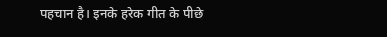पहचान है। इनके हरेक गीत के पीछे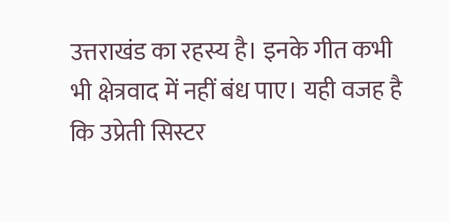उत्तराखंड का रहस्य है। इनके गीत कभी भी क्षेत्रवाद में नहीं बंध पाए। यही वजह है कि उप्रेती सिस्टर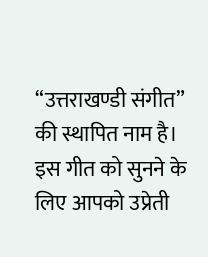“उत्तराखण्डी संगीत” की स्थापित नाम है। इस गीत को सुनने के लिए आपको उप्रेती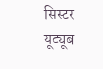सिस्टर यूट्यूब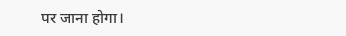पर जाना होगा।